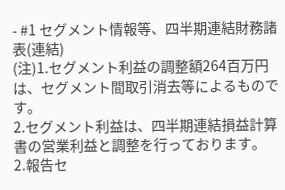- #1 セグメント情報等、四半期連結財務諸表(連結)
(注)1.セグメント利益の調整額264百万円は、セグメント間取引消去等によるものです。
2.セグメント利益は、四半期連結損益計算書の営業利益と調整を行っております。
2.報告セ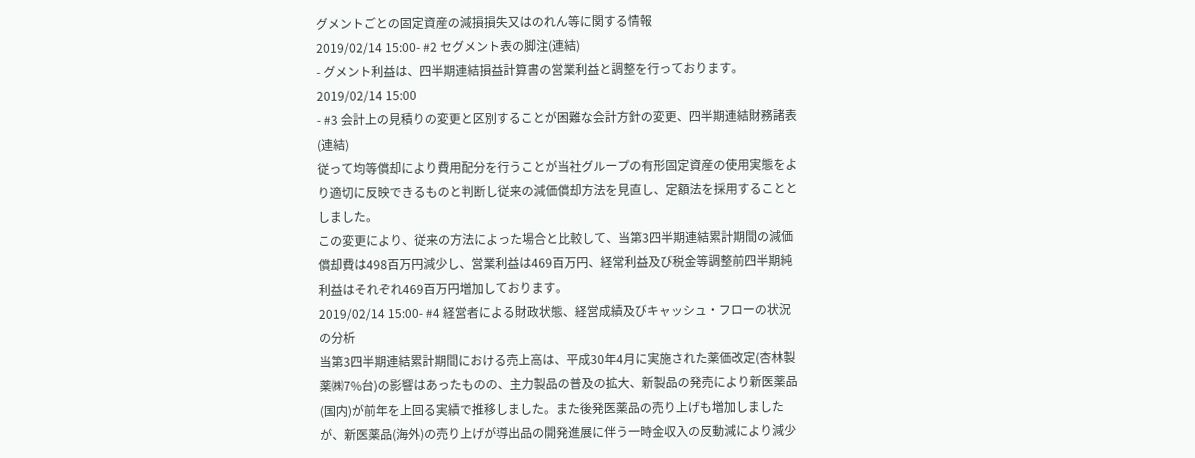グメントごとの固定資産の減損損失又はのれん等に関する情報
2019/02/14 15:00- #2 セグメント表の脚注(連結)
- グメント利益は、四半期連結損益計算書の営業利益と調整を行っております。2019/02/14 15:00
- #3 会計上の見積りの変更と区別することが困難な会計方針の変更、四半期連結財務諸表(連結)
従って均等償却により費用配分を行うことが当社グループの有形固定資産の使用実態をより適切に反映できるものと判断し従来の減価償却方法を見直し、定額法を採用することとしました。
この変更により、従来の方法によった場合と比較して、当第3四半期連結累計期間の減価償却費は498百万円減少し、営業利益は469百万円、経常利益及び税金等調整前四半期純利益はそれぞれ469百万円増加しております。
2019/02/14 15:00- #4 経営者による財政状態、経営成績及びキャッシュ・フローの状況の分析
当第3四半期連結累計期間における売上高は、平成30年4月に実施された薬価改定(杏林製薬㈱7%台)の影響はあったものの、主力製品の普及の拡大、新製品の発売により新医薬品(国内)が前年を上回る実績で推移しました。また後発医薬品の売り上げも増加しましたが、新医薬品(海外)の売り上げが導出品の開発進展に伴う一時金収入の反動減により減少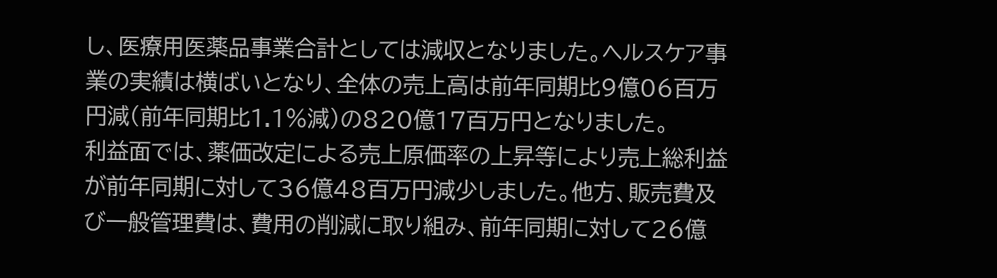し、医療用医薬品事業合計としては減収となりました。ヘルスケア事業の実績は横ばいとなり、全体の売上高は前年同期比9億06百万円減(前年同期比1.1%減)の820億17百万円となりました。
利益面では、薬価改定による売上原価率の上昇等により売上総利益が前年同期に対して36億48百万円減少しました。他方、販売費及び一般管理費は、費用の削減に取り組み、前年同期に対して26億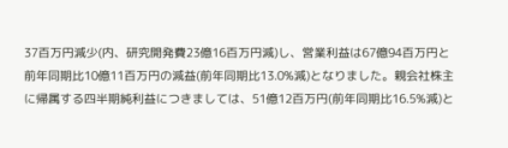37百万円減少(内、研究開発費23億16百万円減)し、営業利益は67億94百万円と前年同期比10億11百万円の減益(前年同期比13.0%減)となりました。親会社株主に帰属する四半期純利益につきましては、51億12百万円(前年同期比16.5%減)と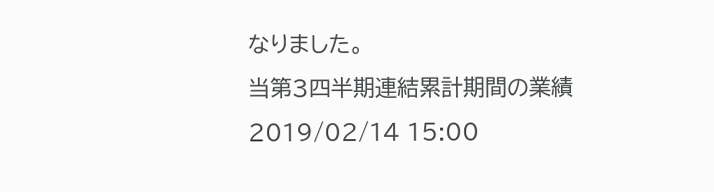なりました。
当第3四半期連結累計期間の業績
2019/02/14 15:00